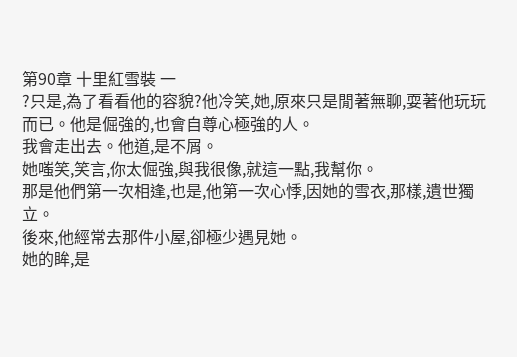第90章 十里紅雪裝 一
?只是,為了看看他的容貌?他冷笑,她,原來只是閒著無聊,耍著他玩玩而已。他是倔強的,也會自尊心極強的人。
我會走出去。他道,是不屑。
她嗤笑,笑言,你太倔強,與我很像,就這一點,我幫你。
那是他們第一次相逢,也是,他第一次心悸,因她的雪衣,那樣,遺世獨立。
後來,他經常去那件小屋,卻極少遇見她。
她的眸,是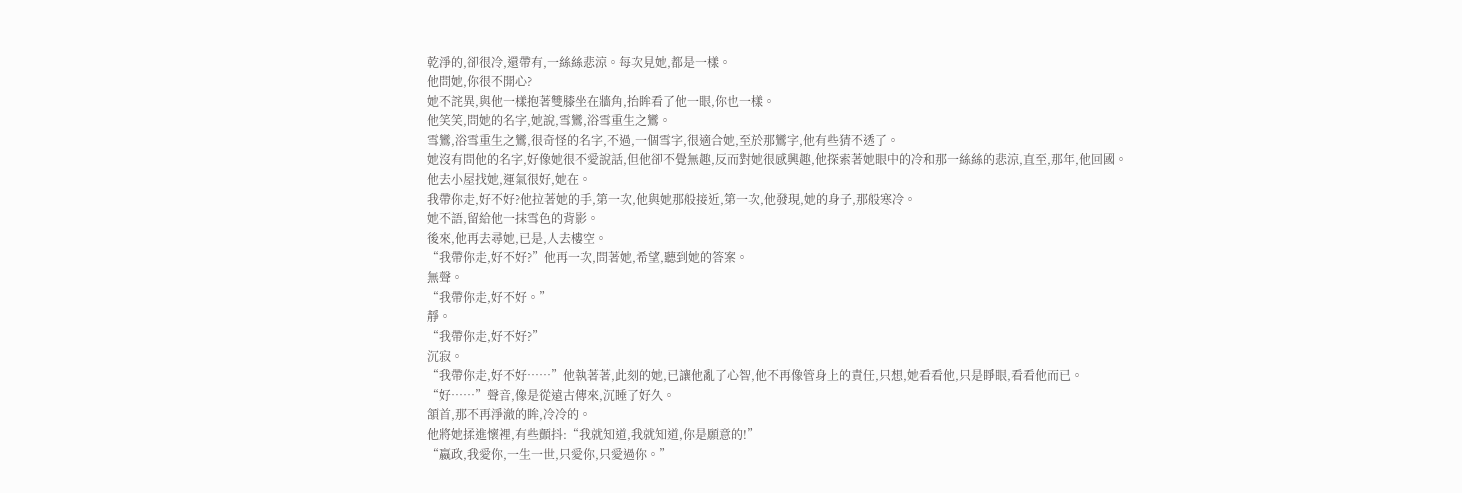乾淨的,卻很冷,還帶有,一絲絲悲涼。每次見她,都是一樣。
他問她,你很不開心?
她不詫異,與他一樣抱著雙膝坐在牆角,抬眸看了他一眼,你也一樣。
他笑笑,問她的名字,她說,雪鸞,浴雪重生之鸞。
雪鸞,浴雪重生之鸞,很奇怪的名字,不過,一個雪字,很適合她,至於那鸞字,他有些猜不透了。
她沒有問他的名字,好像她很不愛說話,但他卻不覺無趣,反而對她很感興趣,他探索著她眼中的冷和那一絲絲的悲涼,直至,那年,他回國。
他去小屋找她,運氣很好,她在。
我帶你走,好不好?他拉著她的手,第一次,他與她那般接近,第一次,他發現,她的身子,那般寒冷。
她不語,留給他一抹雪色的背影。
後來,他再去尋她,已是,人去樓空。
“我帶你走,好不好?”他再一次,問著她,希望,聽到她的答案。
無聲。
“我帶你走,好不好。”
靜。
“我帶你走,好不好?”
沉寂。
“我帶你走,好不好……”他執著著,此刻的她,已讓他亂了心智,他不再像管身上的責任,只想,她看看他,只是睜眼,看看他而已。
“好……”聲音,像是從遠古傳來,沉睡了好久。
頷首,那不再淨澈的眸,冷冷的。
他將她揉進懷裡,有些顫抖:“我就知道,我就知道,你是願意的!”
“嬴政,我愛你,一生一世,只愛你,只愛過你。”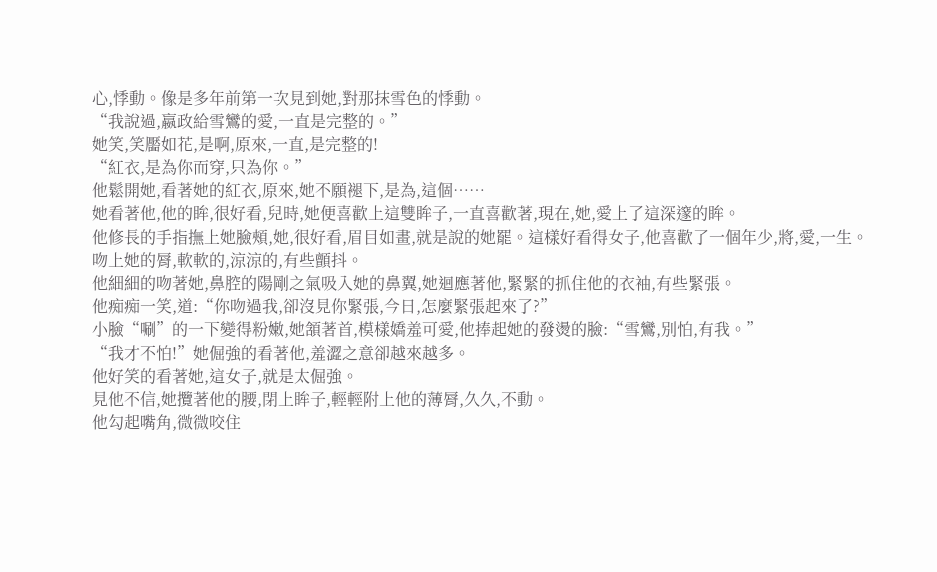心,悸動。像是多年前第一次見到她,對那抹雪色的悸動。
“我說過,嬴政給雪鸞的愛,一直是完整的。”
她笑,笑靨如花,是啊,原來,一直,是完整的!
“紅衣,是為你而穿,只為你。”
他鬆開她,看著她的紅衣,原來,她不願褪下,是為,這個……
她看著他,他的眸,很好看,兒時,她便喜歡上這雙眸子,一直喜歡著,現在,她,愛上了這深邃的眸。
他修長的手指撫上她臉頰,她,很好看,眉目如畫,就是說的她罷。這樣好看得女子,他喜歡了一個年少,將,愛,一生。
吻上她的脣,軟軟的,涼涼的,有些顫抖。
他細細的吻著她,鼻腔的陽剛之氣吸入她的鼻翼,她迴應著他,緊緊的抓住他的衣袖,有些緊張。
他痴痴一笑,道:“你吻過我,卻沒見你緊張,今日,怎麼緊張起來了?”
小臉“唰”的一下變得粉嫩,她頷著首,模樣嬌羞可愛,他捧起她的發燙的臉:“雪鸞,別怕,有我。”
“我才不怕!”她倔強的看著他,羞澀之意卻越來越多。
他好笑的看著她,這女子,就是太倔強。
見他不信,她攬著他的腰,閉上眸子,輕輕附上他的薄脣,久久,不動。
他勾起嘴角,微微咬住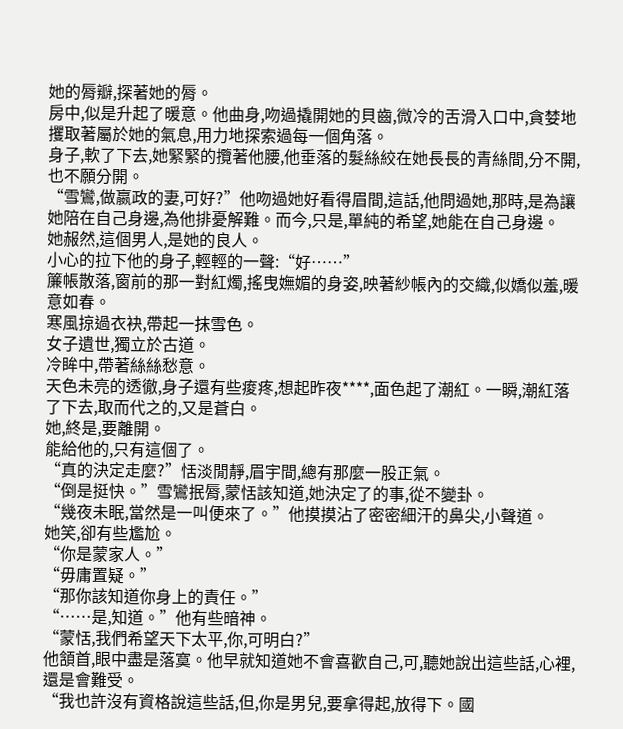她的脣瓣,探著她的脣。
房中,似是升起了暖意。他曲身,吻過撬開她的貝齒,微冷的舌滑入口中,貪婪地攫取著屬於她的氣息,用力地探索過每一個角落。
身子,軟了下去,她緊緊的攬著他腰,他垂落的髮絲絞在她長長的青絲間,分不開,也不願分開。
“雪鸞,做嬴政的妻,可好?”他吻過她好看得眉間,這話,他問過她,那時,是為讓她陪在自己身邊,為他排憂解難。而今,只是,單純的希望,她能在自己身邊。
她赧然,這個男人,是她的良人。
小心的拉下他的身子,輕輕的一聲:“好……”
簾帳散落,窗前的那一對紅燭,搖曳嫵媚的身姿,映著紗帳內的交織,似嬌似羞,暖意如春。
寒風掠過衣袂,帶起一抹雪色。
女子遺世,獨立於古道。
冷眸中,帶著絲絲愁意。
天色未亮的透徹,身子還有些痠疼,想起昨夜****,面色起了潮紅。一瞬,潮紅落了下去,取而代之的,又是蒼白。
她,終是,要離開。
能給他的,只有這個了。
“真的決定走麼?”恬淡閒靜,眉宇間,總有那麼一股正氣。
“倒是挺快。”雪鸞抿脣,蒙恬該知道,她決定了的事,從不變卦。
“幾夜未眠,當然是一叫便來了。”他摸摸沾了密密細汗的鼻尖,小聲道。
她笑,卻有些尷尬。
“你是蒙家人。”
“毋庸置疑。”
“那你該知道你身上的責任。”
“……是,知道。”他有些暗神。
“蒙恬,我們希望天下太平,你,可明白?”
他頷首,眼中盡是落寞。他早就知道她不會喜歡自己,可,聽她說出這些話,心裡,還是會難受。
“我也許沒有資格說這些話,但,你是男兒,要拿得起,放得下。國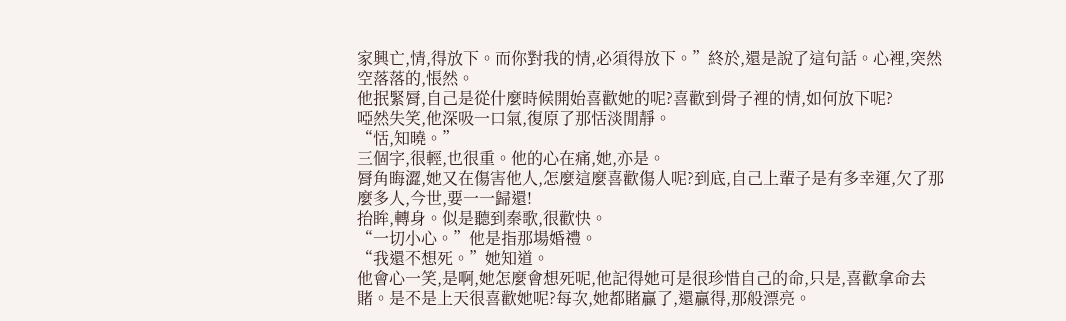家興亡,情,得放下。而你對我的情,必須得放下。”終於,還是說了這句話。心裡,突然空落落的,悵然。
他抿緊脣,自己是從什麼時候開始喜歡她的呢?喜歡到骨子裡的情,如何放下呢?
啞然失笑,他深吸一口氣,復原了那恬淡閒靜。
“恬,知曉。”
三個字,很輕,也很重。他的心在痛,她,亦是。
脣角晦澀,她又在傷害他人,怎麼這麼喜歡傷人呢?到底,自己上輩子是有多幸運,欠了那麼多人,今世,要一一歸還!
抬眸,轉身。似是聽到秦歌,很歡快。
“一切小心。”他是指那場婚禮。
“我還不想死。”她知道。
他會心一笑,是啊,她怎麼會想死呢,他記得她可是很珍惜自己的命,只是,喜歡拿命去賭。是不是上天很喜歡她呢?每次,她都賭贏了,還贏得,那般漂亮。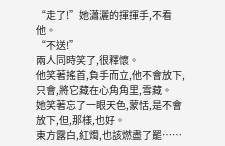“走了!”她瀟灑的揮揮手,不看他。
“不送!”
兩人同時笑了,很釋懷。
他笑著搖首,負手而立,他不會放下,只會,將它藏在心角角里,雪藏。
她笑著忘了一眼天色,蒙恬,是不會放下,但,那樣,也好。
東方露白,紅燭,也該燃盡了罷……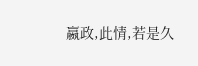嬴政,此情,若是久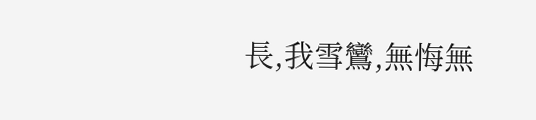長,我雪鸞,無悔無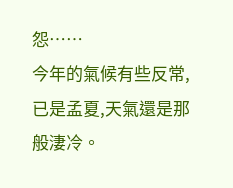怨……
今年的氣候有些反常,已是孟夏,天氣還是那般淒冷。